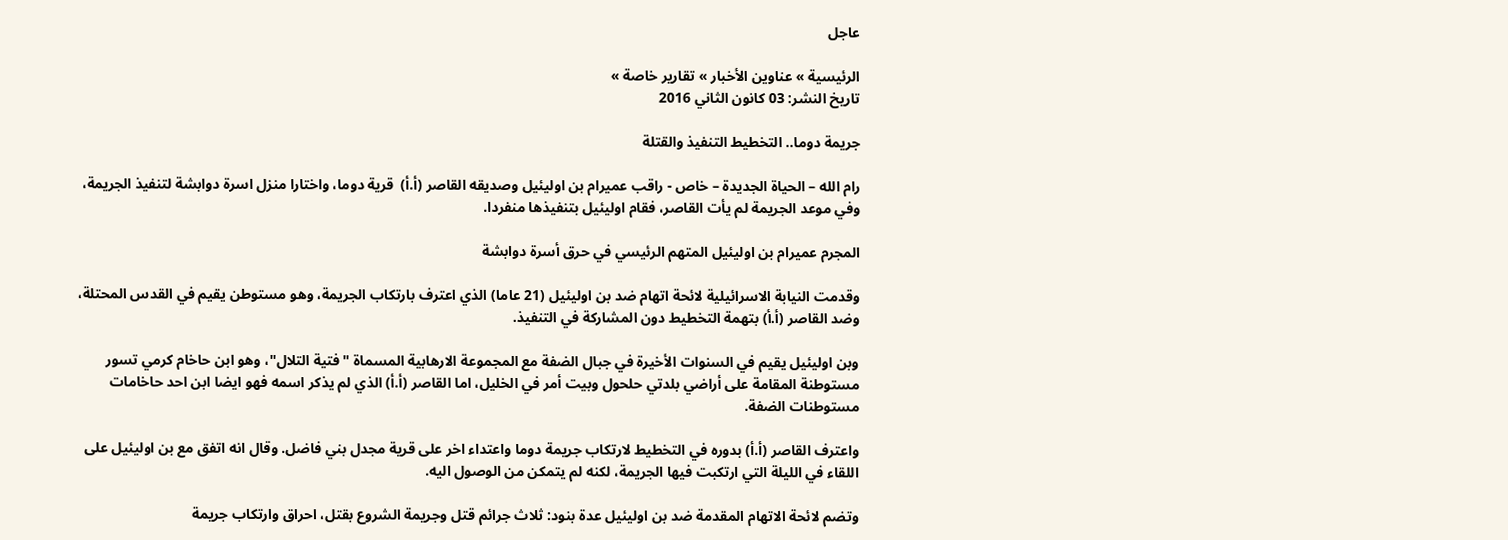عاجل

الرئيسية » عناوين الأخبار » تقارير خاصة »
تاريخ النشر: 03 كانون الثاني 2016

جريمة دوما.. التخطيط التنفيذ والقتلة

رام الله – الحياة الجديدة – خاص - راقب عميرام بن اوليئيل وصديقه القاصر (أ.أ)  قرية دوما، واختارا منزل اسرة دوابشة لتنفيذ الجريمة، وفي موعد الجريمة لم يأت القاصر، فقام اوليئيل بتنفيذها منفردا.

المجرم عميرام بن اوليئيل المتهم الرئيسي في حرق أسرة دوابشة

وقدمت النيابة الاسرائيلية لائحة اتهام ضد بن اوليئيل (21 عاما) الذي اعترف بارتكاب الجريمة، وهو مستوطن يقيم في القدس المحتلة، وضد القاصر (أ.أ) بتهمة التخطيط دون المشاركة في التنفيذ.

وبن اوليئيل يقيم في السنوات الأخيرة في جبال الضفة مع المجموعة الارهابية المسماة "فتية التلال"، وهو ابن حاخام كرمي تسور مستوطنة المقامة على أراضي بلدتي حلحول وبيت أمر في الخليل، اما القاصر (أ.أ) الذي لم يذكر اسمه فهو ايضا ابن احد حاخامات مستوطنات الضفة.

واعترف القاصر (أ.أ) بدوره في التخطيط لارتكاب جريمة دوما واعتداء اخر على قرية مجدل بني فاضل. وقال انه اتفق مع بن اوليئيل على اللقاء في الليلة التي ارتكبت فيها الجريمة، لكنه لم يتمكن من الوصول اليه.

وتضم لائحة الاتهام المقدمة ضد بن اوليئيل عدة بنود: ثلاث جرائم قتل وجريمة الشروع بقتل، احراق وارتكاب جريمة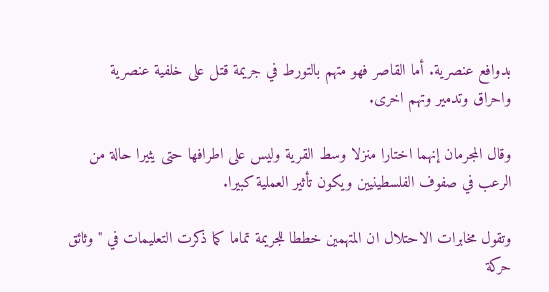بدوافع عنصرية. أما القاصر فهو متهم بالتورط في جريمة قتل على خلفية عنصرية واحراق وتدمير وتهم اخرى.

وقال المجرمان إنهما اختارا منزلا وسط القرية وليس على اطرافها حتى يثيرا حالة من الرعب في صفوف الفلسطينيين ويكون تأثير العملية كبيرا.

وتقول مخابرات الاحتلال ان المتهمين خططا للجريمة تماما كما ذكرت التعليمات في "وثائق حركة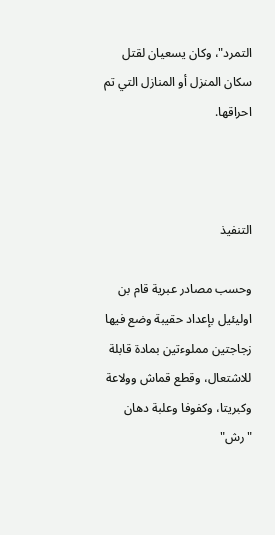التمرد"، وكان يسعيان لقتل سكان المنزل أو المنازل التي تم احراقها.



التنفيذ

وحسب مصادر عبرية قام بن اوليئيل بإعداد حقيبة وضع فيها زجاجتين مملوءتين بمادة قابلة للاشتعال، وقطع قماش وولاعة وكبريتا، وكفوفا وعلبة دهان "رش"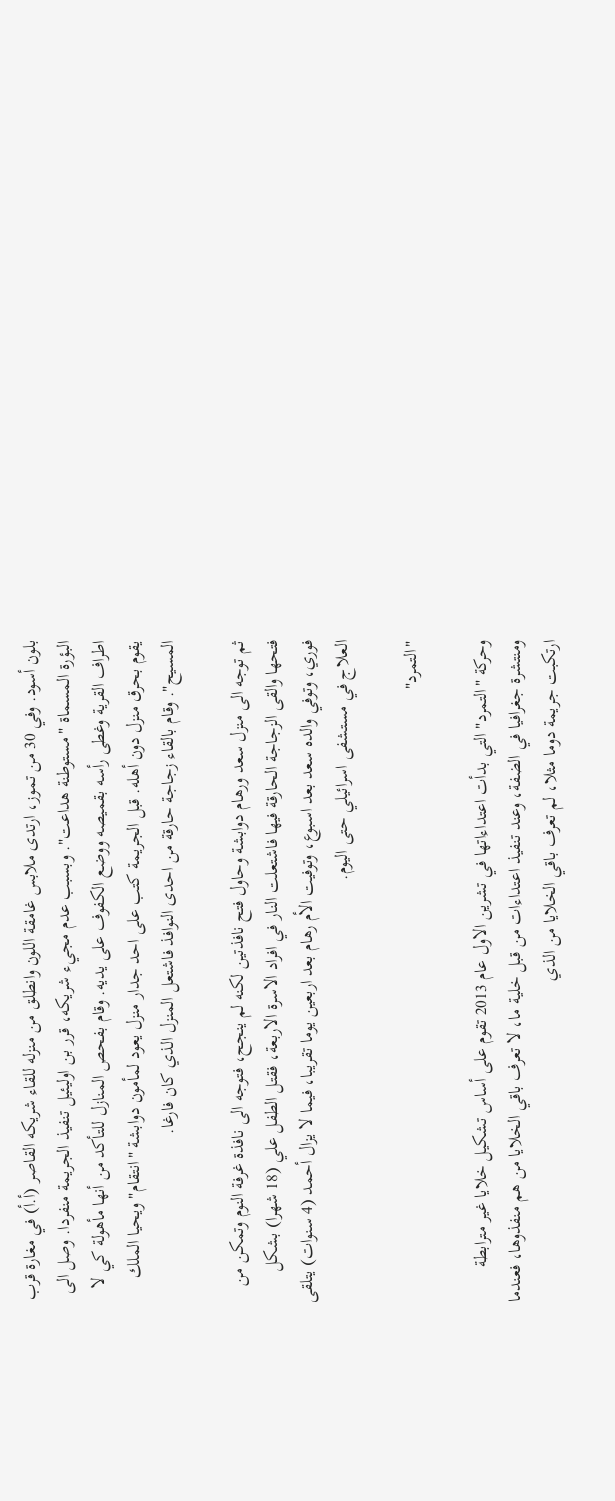بلون أسود. وفي 30 من تموز، ارتدى ملابس غامقة اللون وانطلق من منزله للقاء شريكه القاصر (أ.أ) في مغارة قرب البؤرة المسماة "مستوطنة هداعت". وبسبب عدم مجيء شريكه، قرر بن اوليئيل تنفيذ الجريمة منفردا. وصل الى اطراف القرية وغطى رأسه بقميصه ووضع الكفوف على يديه. وقام بفحص المنازل للتأكد من أنها مأهولة كي لا يقوم بحرق منزل دون أهله. قبل الجريمة كتب على احد جدار منزل يعود لمأمون دوابشة "انتقام" ويحيا الملك المسيح". وقام بالقاء زجاجة حارقة من احدى النوافذ فاشتعل المنزل الذي كان فارغا.

ثم توجه الى منزل سعد ورهام دوابشة وحاول فتح نافذتين لكنه لم ينجح، فتوجه الى نافذة غرفة النوم وتمكن من فتحها والقى الزجاجة الحارقة فيها فاشتعلت النار في افراد الاسرة الاربعة، فقتل الطفل علي (18 شهرا) بشكل فوري، وتوفي والده سعد بعد اسبوع، وتوفيت الأم رهام بعد اربعين يوما تقريبا، فيما لا يزال أحمد (4 سنوات) يتلقى العلاج في مستشفى اسرائيلي حتى اليوم.

"التمرد"

وحركة "التمرد" التي بدأت اعتداءاتها في تشرين الاول عام 2013 تقوم على أساس تشكيل خلايا غير مترابطة ومنتشرة جغرافيا في الضفة، وعند تنفيذ اعتداءات من قبل خلية ما، لا تعرف باقي الخلايا من هم منفذوها، فعندما ارتكبت جريمة دوما مثلا، لم تعرف باقي الخلايا من الذي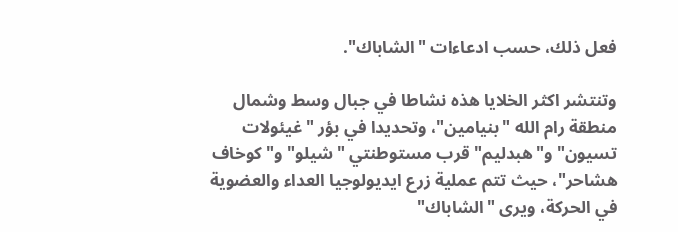فعل ذلك، حسب ادعاءات "الشاباك".

وتنتشر اكثر الخلايا هذه نشاطا في جبال وسط وشمال منطقة رام الله "بنيامين"، وتحديدا في بؤر "غيئولات تسيون" و"هبدليم" قرب مستوطنتي "شيلو" و"كوخاف هشاحر"، حيث تتم عملية زرع ايديولوجيا العداء والعضوية في الحركة، ويرى "الشاباك"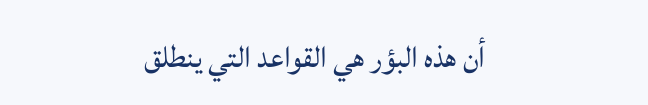أن هذه البؤر هي القواعد التي ينطلق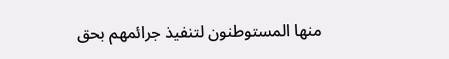منها المستوطنون لتنفيذ جرائمهم بحق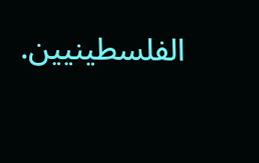الفلسطينيين.